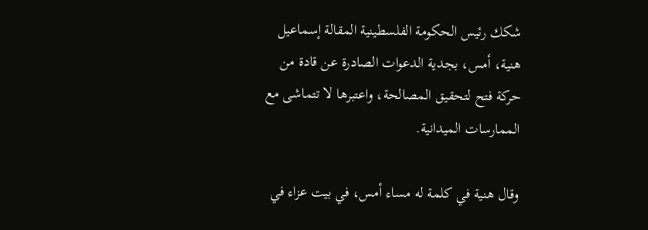شكك رئيس الحكومة الفلسطينية المقالة إسماعيل هنية، أمس، بجدية الدعوات الصادرة عن قادة من حركة فتح لتحقيق المصالحة، واعتبرها لا تتماشى مع الممارسات الميدانية.

وقال هنية في كلمة له مساء أمس، في بيت عزاء في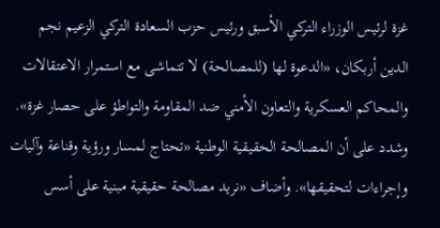غزة لرئيس الوزراء التركي الأسبق ورئيس حزب السعادة التركي الزعيم نجم الدين أربكان، «الدعوة لها (للمصالحة) لا تتماشى مع استمرار الاعتقالات والمحاكم العسكرية والتعاون الأمني ضد المقاومة والتواطؤ على حصار غزة». وشدد على أن المصالحة الحقيقية الوطنية «تحتاج لمسار ورؤية وقناعة وآليات وإجراءات لتحقيقها». وأضاف «نريد مصالحة حقيقية مبنية على أسس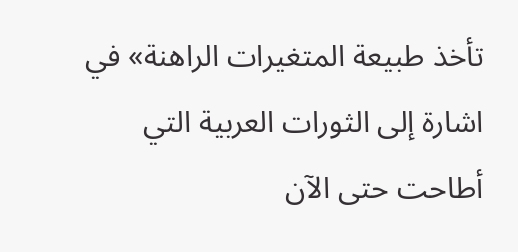تأخذ طبيعة المتغيرات الراهنة» في اشارة إلى الثورات العربية التي أطاحت حتى الآن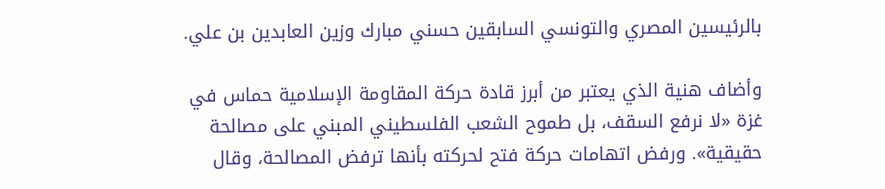بالرئيسين المصري والتونسي السابقين حسني مبارك وزين العابدين بن علي.

وأضاف هنية الذي يعتبر من أبرز قادة حركة المقاومة الإسلامية حماس في غزة «لا نرفع السقف، بل طموح الشعب الفلسطيني المبني على مصالحة حقيقية». ورفض اتهامات حركة فتح لحركته بأنها ترفض المصالحة، وقال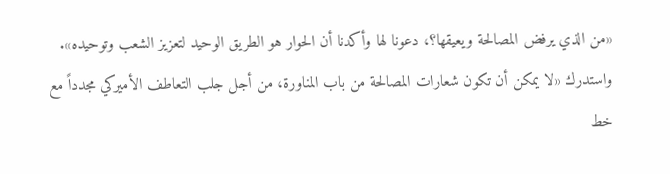«من الذي يرفض المصالحة ويعيقها؟، دعونا لها وأكدنا أن الحوار هو الطريق الوحيد لتعزيز الشعب وتوحيده». واستدرك «لا يمكن أن تكون شعارات المصالحة من باب المناورة، من أجل جلب التعاطف الأميركي مجدداً مع خط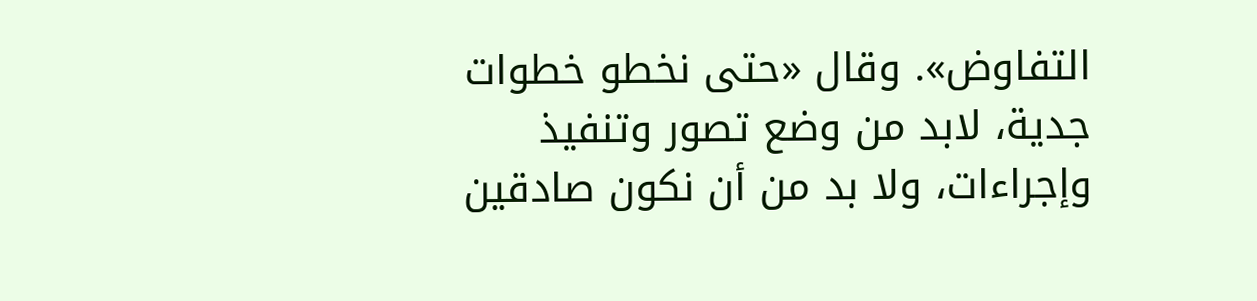التفاوض». وقال «حتى نخطو خطوات جدية، لابد من وضع تصور وتنفيذ وإجراءات، ولا بد من أن نكون صادقين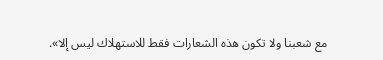مع شعبنا ولا تكون هذه الشعارات فقط للاستهلاك ليس إلا».